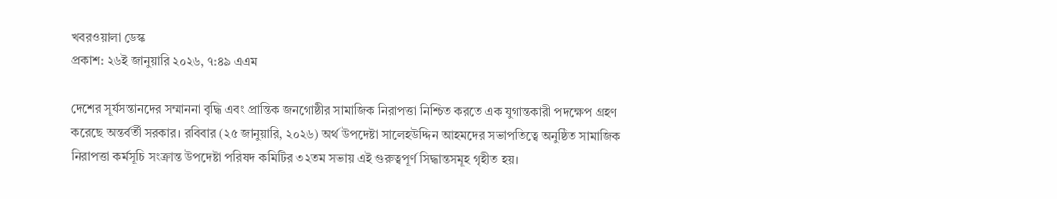খবরওয়ালা ডেস্ক
প্রকাশ: ২৬ই জানুয়ারি ২০২৬, ৭:৪৯ এএম

দেশের সূর্যসন্তানদের সম্মাননা বৃদ্ধি এবং প্রান্তিক জনগোষ্ঠীর সামাজিক নিরাপত্তা নিশ্চিত করতে এক যুগান্তকারী পদক্ষেপ গ্রহণ করেছে অন্তর্বর্তী সরকার। রবিবার (২৫ জানুয়ারি, ২০২৬) অর্থ উপদেষ্টা সালেহউদ্দিন আহমদের সভাপতিত্বে অনুষ্ঠিত সামাজিক নিরাপত্তা কর্মসূচি সংক্রান্ত উপদেষ্টা পরিষদ কমিটির ৩২তম সভায় এই গুরুত্বপূর্ণ সিদ্ধান্তসমূহ গৃহীত হয়।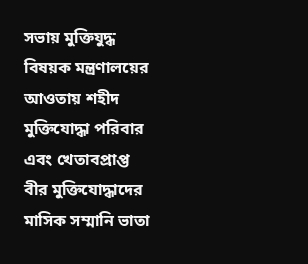সভায় মুক্তিযুদ্ধ বিষয়ক মন্ত্রণালয়ের আওতায় শহীদ মুক্তিযোদ্ধা পরিবার এবং খেতাবপ্রাপ্ত বীর মুক্তিযোদ্ধাদের মাসিক সম্মানি ভাতা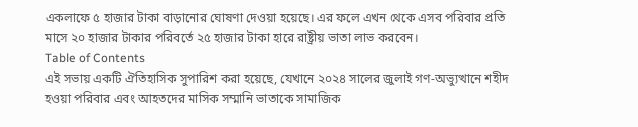একলাফে ৫ হাজার টাকা বাড়ানোর ঘোষণা দেওয়া হয়েছে। এর ফলে এখন থেকে এসব পরিবার প্রতি মাসে ২০ হাজার টাকার পরিবর্তে ২৫ হাজার টাকা হারে রাষ্ট্রীয় ভাতা লাভ করবেন।
Table of Contents
এই সভায় একটি ঐতিহাসিক সুপারিশ করা হয়েছে, যেখানে ২০২৪ সালের জুলাই গণ-অভ্যুত্থানে শহীদ হওয়া পরিবার এবং আহতদের মাসিক সম্মানি ভাতাকে সামাজিক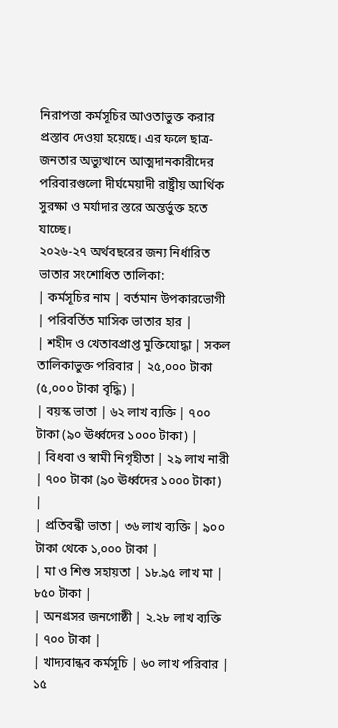নিরাপত্তা কর্মসূচির আওতাভুক্ত করার প্রস্তাব দেওয়া হয়েছে। এর ফলে ছাত্র-জনতার অভ্যুত্থানে আত্মদানকারীদের পরিবারগুলো দীর্ঘমেয়াদী রাষ্ট্রীয় আর্থিক সুরক্ষা ও মর্যাদার স্তরে অন্তর্ভুক্ত হতে যাচ্ছে।
২০২৬-২৭ অর্থবছরের জন্য নির্ধারিত ভাতার সংশোধিত তালিকা:
| কর্মসূচির নাম | বর্তমান উপকারভোগী | পরিবর্তিত মাসিক ভাতার হার |
| শহীদ ও খেতাবপ্রাপ্ত মুক্তিযোদ্ধা | সকল তালিকাভুক্ত পরিবার | ২৫,০০০ টাকা (৫,০০০ টাকা বৃদ্ধি) |
| বয়স্ক ভাতা | ৬২ লাখ ব্যক্তি | ৭০০ টাকা (৯০ ঊর্ধ্বদের ১০০০ টাকা) |
| বিধবা ও স্বামী নিগৃহীতা | ২৯ লাখ নারী | ৭০০ টাকা (৯০ ঊর্ধ্বদের ১০০০ টাকা) |
| প্রতিবন্ধী ভাতা | ৩৬ লাখ ব্যক্তি | ৯০০ টাকা থেকে ১,০০০ টাকা |
| মা ও শিশু সহায়তা | ১৮.৯৫ লাখ মা | ৮৫০ টাকা |
| অনগ্রসর জনগোষ্ঠী | ২.২৮ লাখ ব্যক্তি | ৭০০ টাকা |
| খাদ্যবান্ধব কর্মসূচি | ৬০ লাখ পরিবার | ১৫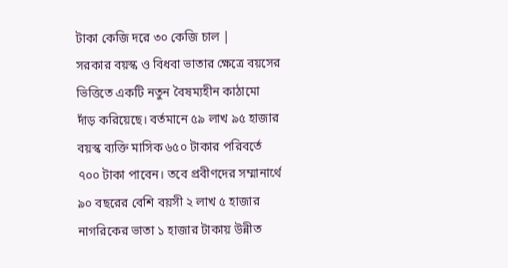টাকা কেজি দরে ৩০ কেজি চাল |
সরকার বয়স্ক ও বিধবা ভাতার ক্ষেত্রে বয়সের ভিত্তিতে একটি নতুন বৈষম্যহীন কাঠামো দাঁড় করিয়েছে। বর্তমানে ৫৯ লাখ ৯৫ হাজার বয়স্ক ব্যক্তি মাসিক ৬৫০ টাকার পরিবর্তে ৭০০ টাকা পাবেন। তবে প্রবীণদের সম্মানার্থে ৯০ বছরের বেশি বয়সী ২ লাখ ৫ হাজার নাগরিকের ভাতা ১ হাজার টাকায় উন্নীত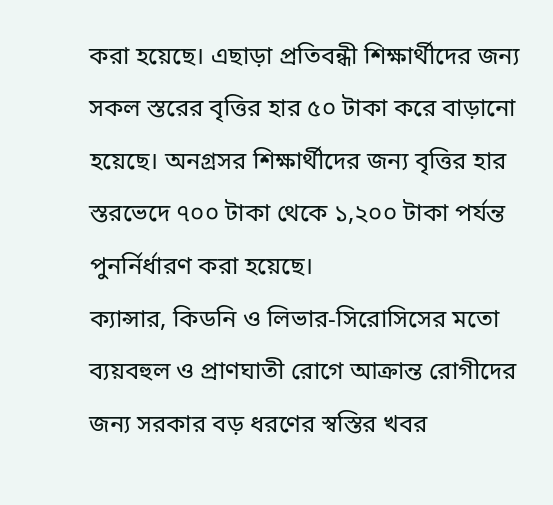করা হয়েছে। এছাড়া প্রতিবন্ধী শিক্ষার্থীদের জন্য সকল স্তরের বৃত্তির হার ৫০ টাকা করে বাড়ানো হয়েছে। অনগ্রসর শিক্ষার্থীদের জন্য বৃত্তির হার স্তরভেদে ৭০০ টাকা থেকে ১,২০০ টাকা পর্যন্ত পুনর্নির্ধারণ করা হয়েছে।
ক্যান্সার, কিডনি ও লিভার-সিরোসিসের মতো ব্যয়বহুল ও প্রাণঘাতী রোগে আক্রান্ত রোগীদের জন্য সরকার বড় ধরণের স্বস্তির খবর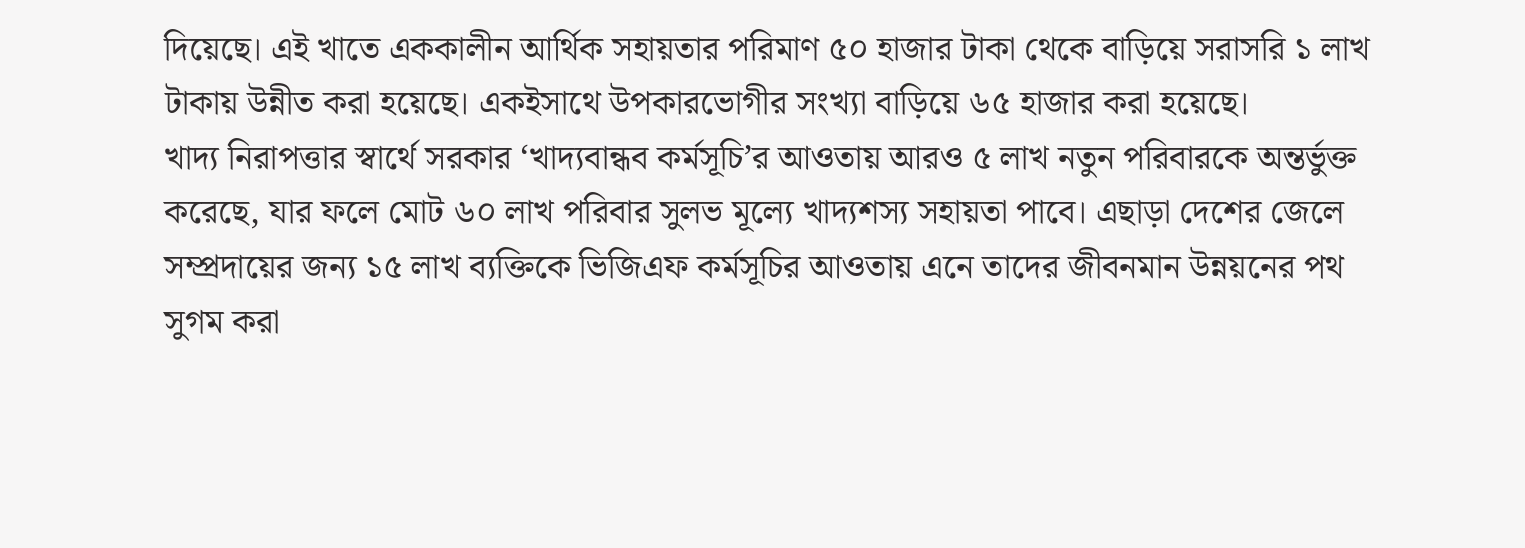দিয়েছে। এই খাতে এককালীন আর্থিক সহায়তার পরিমাণ ৫০ হাজার টাকা থেকে বাড়িয়ে সরাসরি ১ লাখ টাকায় উন্নীত করা হয়েছে। একইসাথে উপকারভোগীর সংখ্যা বাড়িয়ে ৬৫ হাজার করা হয়েছে।
খাদ্য নিরাপত্তার স্বার্থে সরকার ‘খাদ্যবান্ধব কর্মসূচি’র আওতায় আরও ৫ লাখ নতুন পরিবারকে অন্তর্ভুক্ত করেছে, যার ফলে মোট ৬০ লাখ পরিবার সুলভ মূল্যে খাদ্যশস্য সহায়তা পাবে। এছাড়া দেশের জেলে সম্প্রদায়ের জন্য ১৫ লাখ ব্যক্তিকে ভিজিএফ কর্মসূচির আওতায় এনে তাদের জীবনমান উন্নয়নের পথ সুগম করা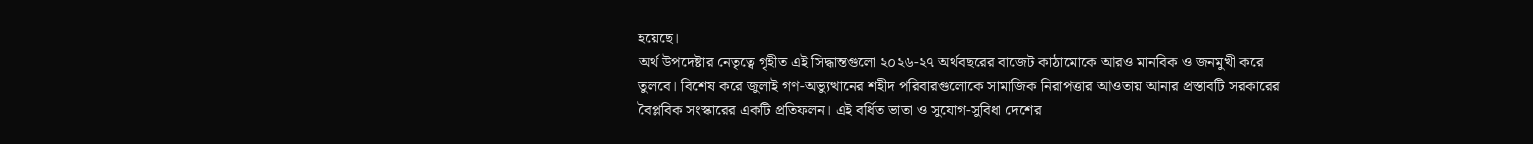হয়েছে।
অর্থ উপদেষ্টার নেতৃত্বে গৃহীত এই সিদ্ধান্তগুলো ২০২৬-২৭ অর্থবছরের বাজেট কাঠামোকে আরও মানবিক ও জনমুখী করে তুলবে। বিশেষ করে জুলাই গণ-অভ্যুত্থানের শহীদ পরিবারগুলোকে সামাজিক নিরাপত্তার আওতায় আনার প্রস্তাবটি সরকারের বৈপ্লবিক সংস্কারের একটি প্রতিফলন। এই বর্ধিত ভাতা ও সুযোগ-সুবিধা দেশের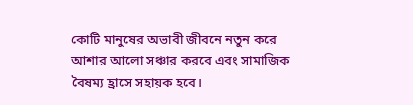কোটি মানুষের অভাবী জীবনে নতুন করে আশার আলো সঞ্চার করবে এবং সামাজিক বৈষম্য হ্রাসে সহায়ক হবে।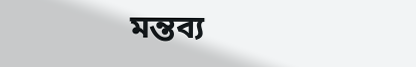মন্তব্য